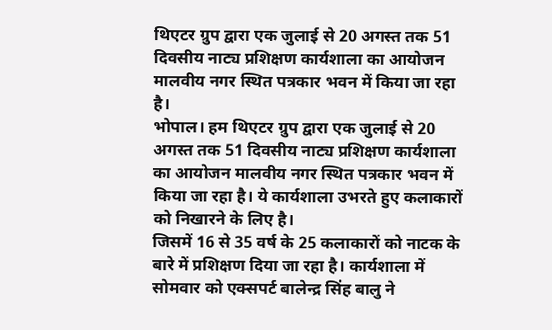थिएटर ग्रुप द्वारा एक जुलाई से 20 अगस्त तक 51 दिवसीय नाट्य प्रशिक्षण कार्यशाला का आयोजन मालवीय नगर स्थित पत्रकार भवन में किया जा रहा है।
भोपाल। हम थिएटर ग्रुप द्वारा एक जुलाई से 20 अगस्त तक 51 दिवसीय नाट्य प्रशिक्षण कार्यशाला का आयोजन मालवीय नगर स्थित पत्रकार भवन में किया जा रहा है। ये कार्यशाला उभरते हुए कलाकारों को निखारने के लिए है।
जिसमें 16 से 35 वर्ष के 25 कलाकारों को नाटक के बारे में प्रशिक्षण दिया जा रहा है। कार्यशाला में सोमवार को एक्सपर्ट बालेन्द्र सिंह बालु ने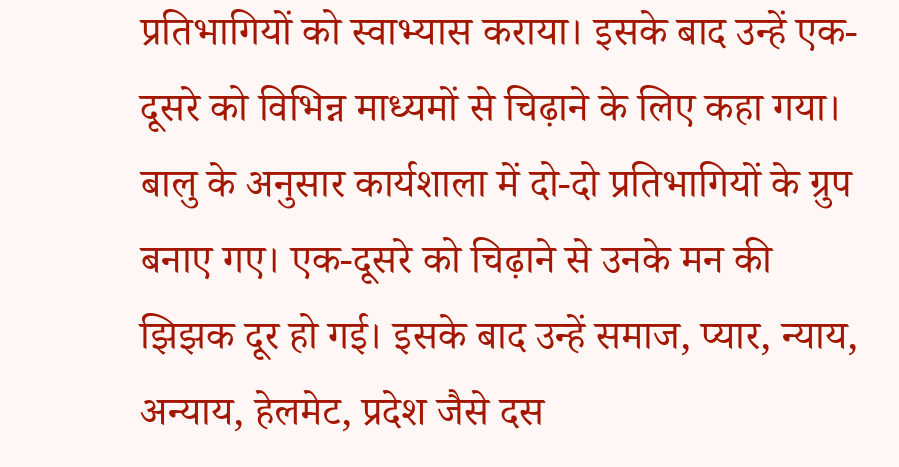प्रतिभागियों को स्वाभ्यास कराया। इसके बाद उन्हें एक-दूसरे को विभिन्न माध्यमों से चिढ़ाने के लिए कहा गया।
बालु के अनुसार कार्यशाला में दो-दो प्रतिभागियों के ग्रुप बनाए गए। एक-दूसरे को चिढ़ाने से उनके मन की झिझक दूर हो गई। इसके बाद उन्हें समाज, प्यार, न्याय, अन्याय, हेलमेट, प्रदेश जैसे दस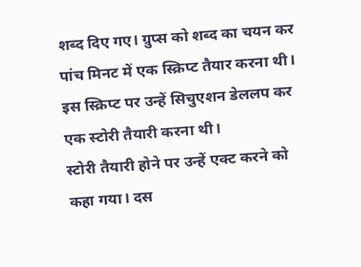शब्द दिए गए। ग्रुप्स को शब्द का चयन कर पांच मिनट में एक स्क्रिप्ट तैयार करना थी। इस स्क्रिप्ट पर उन्हें सिचुएशन डेललप कर एक स्टोरी तैयारी करना थी।
स्टोरी तैयारी होने पर उन्हें एक्ट करने को कहा गया। दस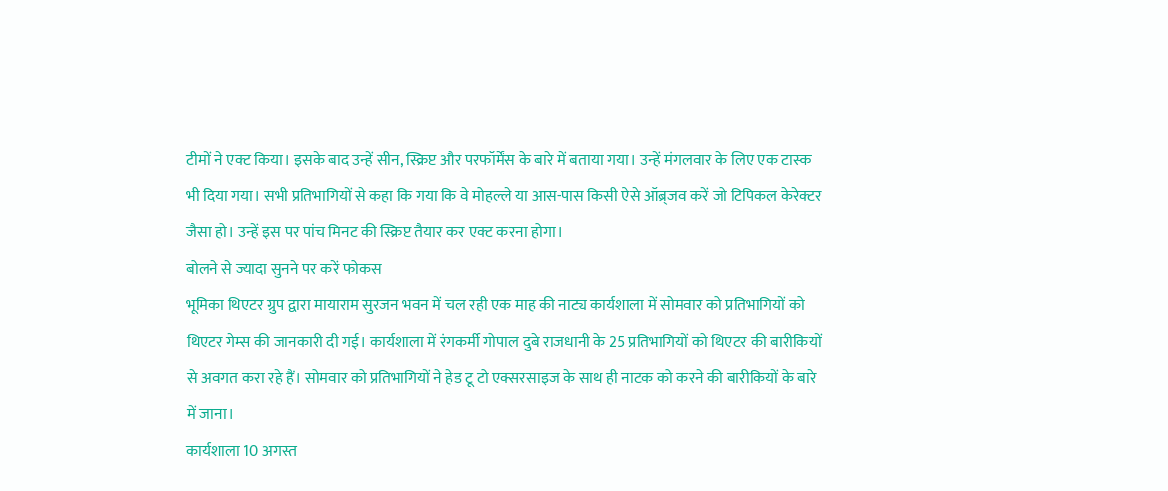टीमों ने एक्ट किया। इसके बाद उन्हें सीन, स्क्रिप्ट और परफॉर्मेंस के बारे में बताया गया। उन्हें मंगलवार के लिए एक टास्क भी दिया गया। सभी प्रतिभागियों से कहा कि गया कि वे मोहल्ले या आस-पास किसी ऐसे ऑब्र्जव करें जो टिपिकल केरेक्टर जैसा हो। उन्हें इस पर पांच मिनट की स्क्रिप्ट तैयार कर एक्ट करना होगा।
बोलने से ज्यादा सुनने पर करें फोकस
भूमिका थिएटर ग्रुप द्वारा मायाराम सुरजन भवन में चल रही एक माह की नाट्य कार्यशाला में सोमवार को प्रतिभागियों को थिएटर गेम्स की जानकारी दी गई। कार्यशाला में रंगकर्मी गोपाल दुबे राजधानी के 25 प्रतिभागियों को थिएटर की बारीकियों से अवगत करा रहे हैं। सोमवार को प्रतिभागियों ने हेड टू टो एक्सरसाइज के साथ ही नाटक को करने की बारीकियों के बारे में जाना।
कार्यशाला 10 अगस्त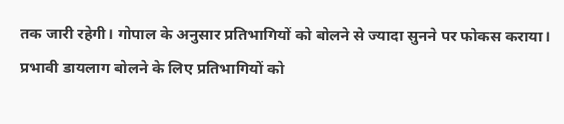तक जारी रहेगी। गोपाल के अनुसार प्रतिभागियों को बोलने से ज्यादा सुनने पर फोकस कराया। प्रभावी डायलाग बोलने के लिए प्रतिभागियों को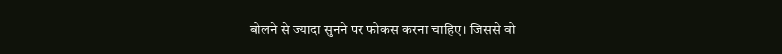बोलने से ज्यादा सुनने पर फोकस करना चाहिए। जिससे वो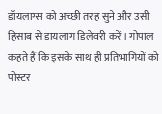डॉयलाग्स को अच्छी तरह सुने और उसी हिसाब से डायलाग डिलेवरी करें। गोपाल कहते हैं कि इसके साथ ही प्रतिभागियों को पोस्टर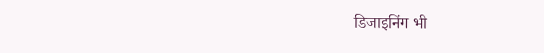डिजाइनिंग भी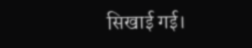सिखाई गई।